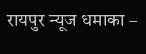रायपुर न्यूज धमाका –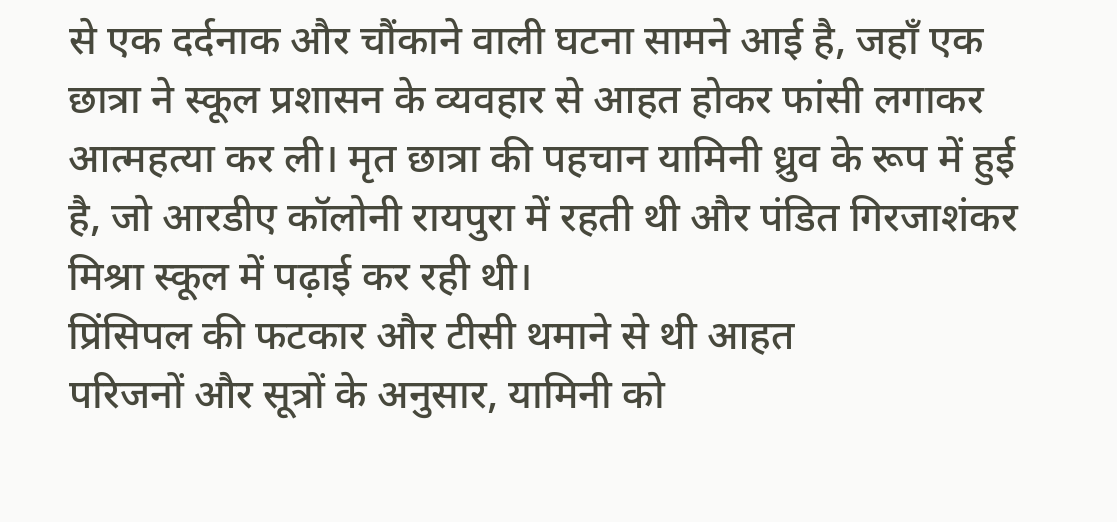से एक दर्दनाक और चौंकाने वाली घटना सामने आई है, जहाँ एक छात्रा ने स्कूल प्रशासन के व्यवहार से आहत होकर फांसी लगाकर आत्महत्या कर ली। मृत छात्रा की पहचान यामिनी ध्रुव के रूप में हुई है, जो आरडीए कॉलोनी रायपुरा में रहती थी और पंडित गिरजाशंकर मिश्रा स्कूल में पढ़ाई कर रही थी।
प्रिंसिपल की फटकार और टीसी थमाने से थी आहत
परिजनों और सूत्रों के अनुसार, यामिनी को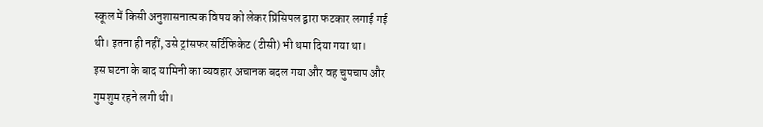स्कूल में किसी अनुशासनात्मक विषय को लेकर प्रिंसिपल द्वारा फटकार लगाई गई थी। इतना ही नहीं, उसे ट्रांसफर सर्टिफिकेट (टीसी) भी थमा दिया गया था।
इस घटना के बाद यामिनी का व्यवहार अचानक बदल गया और वह चुपचाप और गुमशुम रहने लगी थी।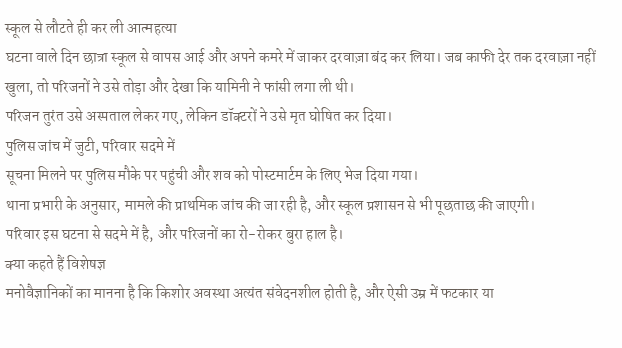स्कूल से लौटते ही कर ली आत्महत्या
घटना वाले दिन छात्रा स्कूल से वापस आई और अपने कमरे में जाकर दरवाज़ा बंद कर लिया। जब काफी देर तक दरवाज़ा नहीं खुला, तो परिजनों ने उसे तोड़ा और देखा कि यामिनी ने फांसी लगा ली थी।
परिजन तुरंत उसे अस्पताल लेकर गए, लेकिन डॉक्टरों ने उसे मृत घोषित कर दिया।
पुलिस जांच में जुटी, परिवार सदमे में
सूचना मिलने पर पुलिस मौके पर पहुंची और शव को पोस्टमार्टम के लिए भेज दिया गया।
थाना प्रभारी के अनुसार, मामले की प्राथमिक जांच की जा रही है, और स्कूल प्रशासन से भी पूछताछ की जाएगी।
परिवार इस घटना से सदमे में है, और परिजनों का रो-रोकर बुरा हाल है।
क्या कहते हैं विशेषज्ञ
मनोवैज्ञानिकों का मानना है कि किशोर अवस्था अत्यंत संवेदनशील होती है, और ऐसी उम्र में फटकार या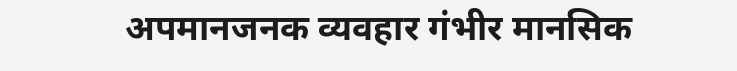अपमानजनक व्यवहार गंभीर मानसिक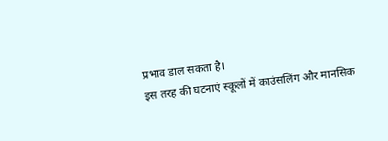प्रभाव डाल सकता है।
इस तरह की घटनाएं स्कूलों में काउंसलिंग और मानसिक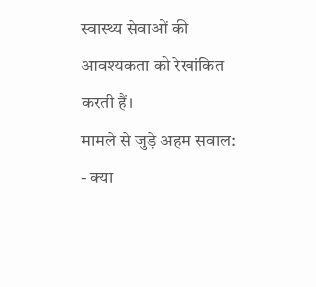स्वास्थ्य सेवाओं की आवश्यकता को रेखांकित करती हैं।
मामले से जुड़े अहम सवाल:
- क्या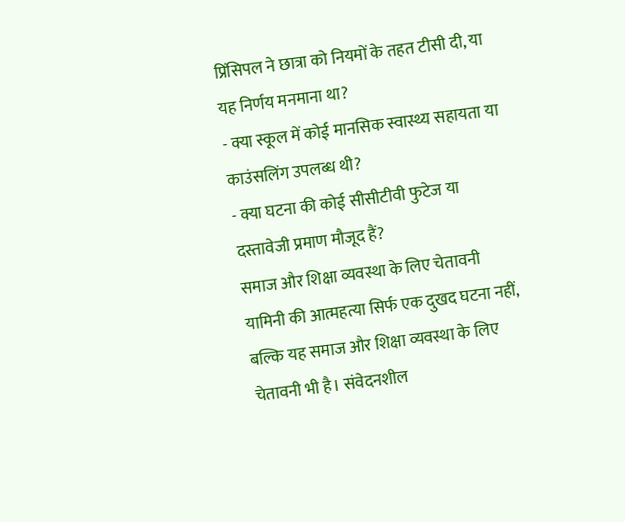प्रिंसिपल ने छात्रा को नियमों के तहत टीसी दी, या यह निर्णय मनमाना था?
- क्या स्कूल में कोई मानसिक स्वास्थ्य सहायता या काउंसलिंग उपलब्ध थी?
- क्या घटना की कोई सीसीटीवी फुटेज या दस्तावेजी प्रमाण मौजूद हैं?
समाज और शिक्षा व्यवस्था के लिए चेतावनी
यामिनी की आत्महत्या सिर्फ एक दुखद घटना नहीं, बल्कि यह समाज और शिक्षा व्यवस्था के लिए चेतावनी भी है। संवेदनशील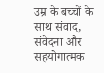उम्र के बच्चों के साथ संवाद, संवेदना और सहयोगात्मक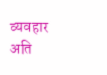व्यवहार अति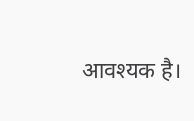आवश्यक है।